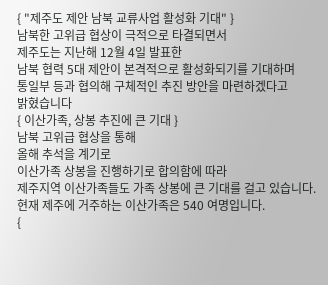{ "제주도 제안 남북 교류사업 활성화 기대" }
남북한 고위급 협상이 극적으로 타결되면서
제주도는 지난해 12월 4일 발표한
남북 협력 5대 제안이 본격적으로 활성화되기를 기대하며
통일부 등과 협의해 구체적인 추진 방안을 마련하겠다고
밝혔습니다
{ 이산가족, 상봉 추진에 큰 기대 }
남북 고위급 협상을 통해
올해 추석을 계기로
이산가족 상봉을 진행하기로 합의함에 따라
제주지역 이산가족들도 가족 상봉에 큰 기대를 걸고 있습니다.
현재 제주에 거주하는 이산가족은 540 여명입니다.
{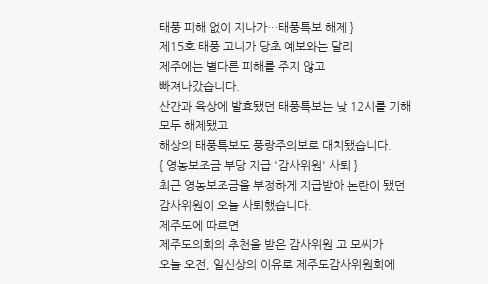태풍 피해 없이 지나가…태풍특보 해제 }
제15호 태풍 고니가 당초 예보와는 달리
제주에는 별다른 피해를 주지 않고
빠져나갔습니다.
산간과 육상에 발효됐던 태풍특보는 낮 12시를 기해
모두 해제됐고
해상의 태풍특보도 풍랑주의보로 대치됐습니다.
{ 영농보조금 부당 지급 '감사위원' 사퇴 }
최근 영농보조금을 부정하게 지급받아 논란이 됐던
감사위원이 오늘 사퇴했습니다.
제주도에 따르면
제주도의회의 추천을 받은 감사위원 고 모씨가
오늘 오전, 일신상의 이유로 제주도감사위원회에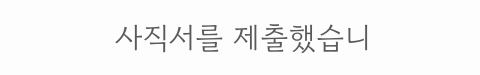사직서를 제출했습니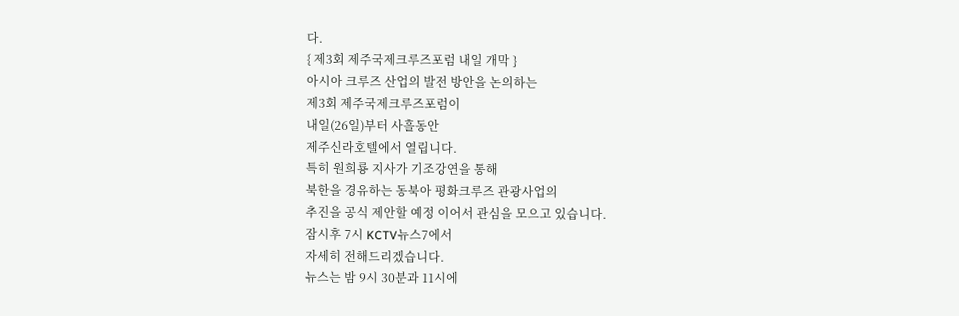다.
{ 제3회 제주국제크루즈포럼 내일 개막 }
아시아 크루즈 산업의 발전 방안을 논의하는
제3회 제주국제크루즈포럼이
내일(26일)부터 사흘동안
제주신라호텔에서 열립니다.
특히 원희룡 지사가 기조강연을 통해
북한을 경유하는 동북아 평화크루즈 관광사업의
추진을 공식 제안할 예정 이어서 관심을 모으고 있습니다.
잠시후 7시 KCTV뉴스7에서
자세히 전해드리겠습니다.
뉴스는 밤 9시 30분과 11시에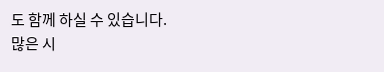도 함께 하실 수 있습니다.
많은 시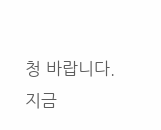청 바랍니다.
지금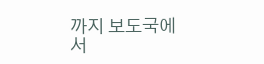까지 보도국에서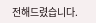전해드렸습니다.